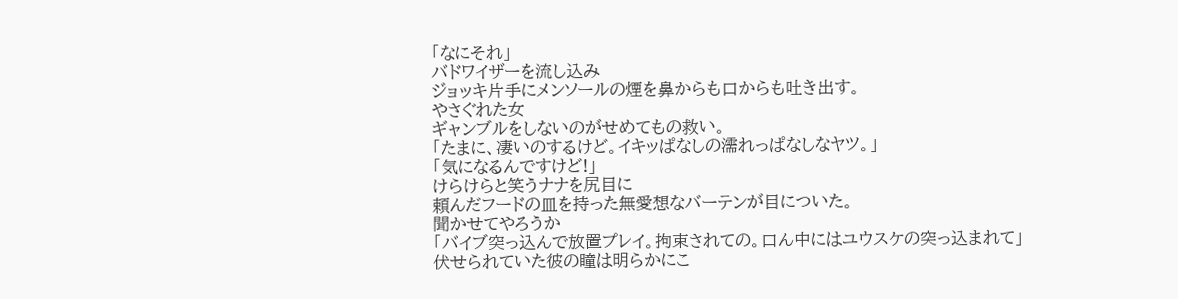「なにそれ」
バドワイザーを流し込み
ジョッキ片手にメンソールの煙を鼻からも口からも吐き出す。
やさぐれた女
ギャンブルをしないのがせめてもの救い。
「たまに、凄いのするけど。イキッぱなしの濡れっぱなしなヤツ。」
「気になるんですけど!」
けらけらと笑うナナを尻目に
頼んだフードの皿を持った無愛想なバーテンが目についた。
聞かせてやろうか
「バイブ突っ込んで放置プレイ。拘束されての。口ん中にはユウスケの突っ込まれて」
伏せられていた彼の瞳は明らかにこ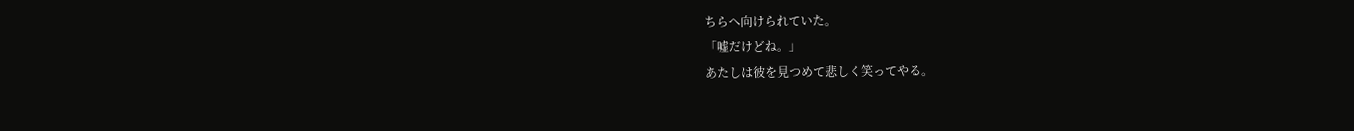ちらへ向けられていた。
「嘘だけどね。」
あたしは彼を見つめて悲しく笑ってやる。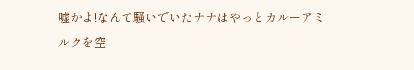嘘かよ!なんて騒いでいたナナはやっとカルーアミルクを空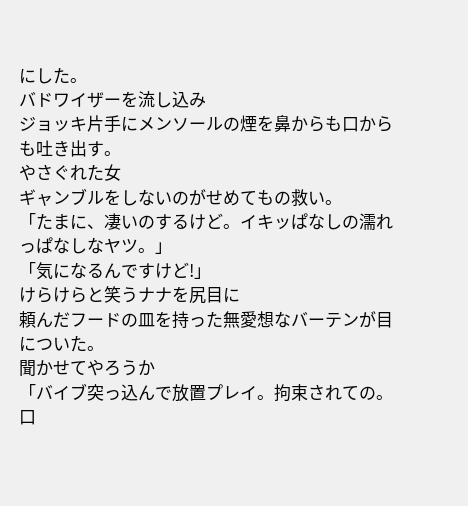にした。
バドワイザーを流し込み
ジョッキ片手にメンソールの煙を鼻からも口からも吐き出す。
やさぐれた女
ギャンブルをしないのがせめてもの救い。
「たまに、凄いのするけど。イキッぱなしの濡れっぱなしなヤツ。」
「気になるんですけど!」
けらけらと笑うナナを尻目に
頼んだフードの皿を持った無愛想なバーテンが目についた。
聞かせてやろうか
「バイブ突っ込んで放置プレイ。拘束されての。口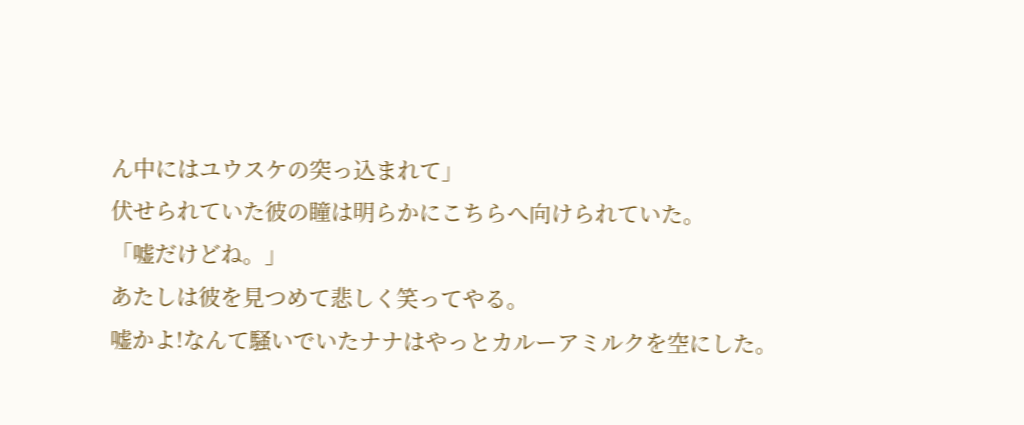ん中にはユウスケの突っ込まれて」
伏せられていた彼の瞳は明らかにこちらへ向けられていた。
「嘘だけどね。」
あたしは彼を見つめて悲しく笑ってやる。
嘘かよ!なんて騒いでいたナナはやっとカルーアミルクを空にした。